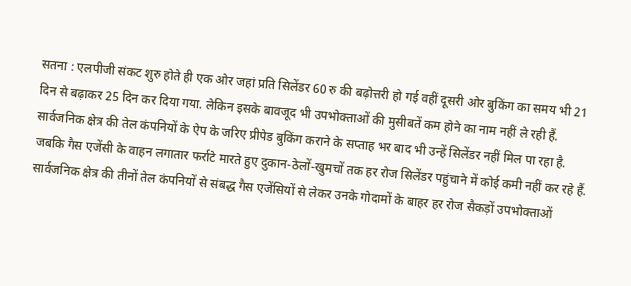सतना : एलपीजी संकट शुरु होते ही एक ओर जहां प्रति सिलेंडर 60 रु की बढ़ोत्तरी हो गई वहीं दूसरी ओर बुकिंग का समय भी 21 दिन से बढ़ाकर 25 दिन कर दिया गया. लेकिन इसके बावजूद भी उपभोक्ताओं की मुसीबतें कम होने का नाम नहीं ले रही हैं. सार्वजनिक क्षेत्र की तेल कंपनियों के ऐप के जरिए प्रीपेड बुकिंग कराने के सप्ताह भर बाद भी उन्हें सिलेंडर नहीं मिल पा रहा है. जबकि गैस एजेंसी के वाहन लगातार फर्राटे मारते हुए दुकान-ठेलों-खुमचों तक हर रोज सिलेंडर पहुंचाने में कोई कमी नहीं कर रहे हैं.
सार्वजनिक क्षेत्र की तीनों तेल कंपनियों से संबद्ध गैस एजेंसियों से लेकर उनके गोदामों के बाहर हर रोज सैकड़ों उपभोक्ताओं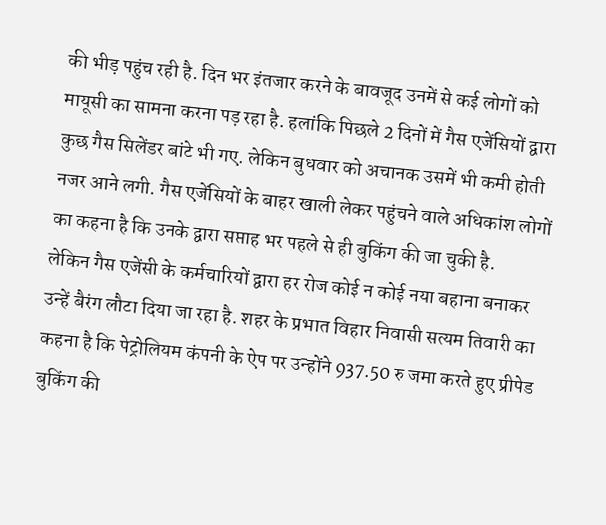की भीड़ पहुंच रही है. दिन भर इंतजार करने के बावजूद उनमें से कई लोगों को मायूसी का सामना करना पड़ रहा है. हलांकि पिछले 2 दिनों में गैस एजेंसियों द्वारा कुछ गैस सिलेंडर बांटे भी गए. लेकिन बुधवार को अचानक उसमें भी कमी होती नजर आने लगी. गैस एजेंसियों के बाहर खाली लेकर पहुंचने वाले अधिकांश लोगों का कहना है कि उनके द्वारा सप्ताह भर पहले से ही बुकिंग की जा चुकी है.
लेकिन गैस एजेंसी के कर्मचारियों द्वारा हर रोज कोई न कोई नया बहाना बनाकर उन्हें बैरंग लौटा दिया जा रहा है. शहर के प्रभात विहार निवासी सत्यम तिवारी का कहना है कि पेट्रोलियम कंपनी के ऐप पर उन्होंने 937.50 रु जमा करते हुए प्रीपेड बुकिंग की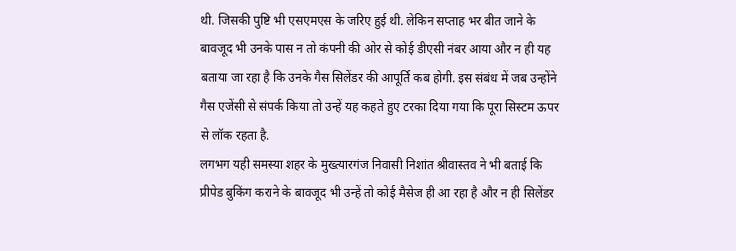थी. जिसकी पुष्टि भी एसएमएस के जरिए हुई थी. लेकिन सप्ताह भर बीत जाने के बावजूद भी उनके पास न तो कंपनी की ओर से कोई डीएसी नंबर आया और न ही यह बताया जा रहा है कि उनके गैस सिलेंडर की आपूर्ति कब होगी. इस संबंध में जब उन्होंने गैस एजेंसी से संपर्क किया तो उन्हें यह कहते हुए टरका दिया गया कि पूरा सिस्टम ऊपर से लॉक रहता है.
लगभग यही समस्या शहर के मुख्त्यारगंज निवासी निशांत श्रीवास्तव ने भी बताई कि प्रीपेड बुकिंग कराने के बावजूद भी उन्हें तो कोई मैसेज ही आ रहा है और न ही सिलेंडर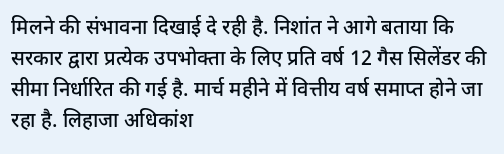मिलने की संभावना दिखाई दे रही है. निशांत ने आगे बताया कि सरकार द्वारा प्रत्येक उपभोक्ता के लिए प्रति वर्ष 12 गैस सिलेंडर की सीमा निर्धारित की गई है. मार्च महीने में वित्तीय वर्ष समाप्त होने जा रहा है. लिहाजा अधिकांश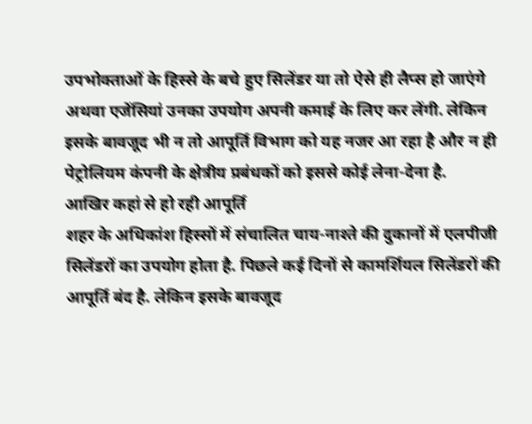उपभोक्ताओं के हिस्से के बचे हुए सिलेंडर या तो ऐसे ही लैप्स हो जाएंगे अथवा एजेंसियां उनका उपयोग अपनी कमाई के लिए कर लेंगी. लेकिन इसके बावजूद भी न तो आपूर्ति विभाग को यह नजर आ रहा है और न ही पेट्रोलियम कंपनी के क्षेत्रीय प्रबंधकों को इससे कोई लेना-देना है.
आखिर कहां से हो रही आपूर्ति
शहर के अधिकांश हिस्सों में संचालित चाय-नाश्ते की दुकानों में एलपीजी सिलेंडरों का उपयोग होता है. पिछले कई दिनों से कामर्शियल सिलेंडरों की आपूर्ति बंद है. लेकिन इसके बावजूद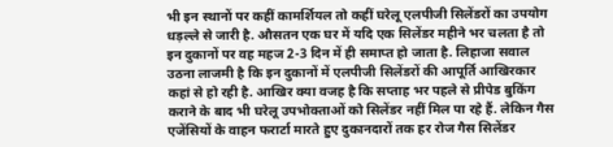भी इन स्थानों पर कहीं कामर्शियल तो कहीं घरेलू एलपीजी सिलेंडरों का उपयोग धड़ल्ले से जारी है. औसतन एक घर में यदि एक सिलेंडर महीने भर चलता है तो इन दुकानों पर वह महज 2-3 दिन में ही समाप्त हो जाता है. लिहाजा सवाल उठना लाजमी है कि इन दुकानों में एलपीजी सिलेंडरों की आपूर्ति आखिरकार कहां से हो रही है. आखिर क्या वजह है कि सप्ताह भर पहले से प्रीपेड बुकिंग कराने के बाद भी घरेलू उपभोक्ताओं को सिलेंडर नहीं मिल पा रहे हैं. लेकिन गैस एजेंसियों के वाहन फरार्टा मारते हुए दुकानदारों तक हर रोज गैस सिलेंडर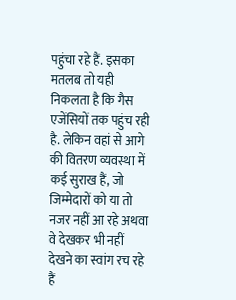पहुंचा रहे हैं. इसका मतलब तो यही निकलता है कि गैस एजेंसियों तक पहुंच रही है. लेकिन वहां से आगे की वितरण व्यवस्था में कई सुराख हैं, जो जिम्मेदारों को या तो नजर नहीं आ रहे अथवा वे देखकर भी नहीं देखने का स्वांग रच रहे हैं